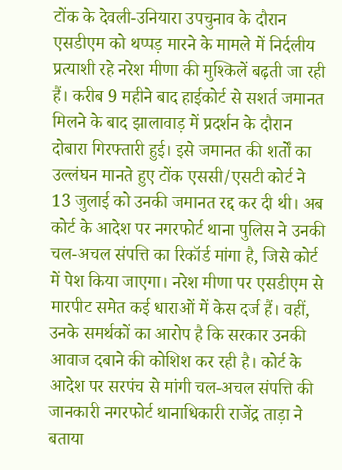टोंक के देवली-उनियारा उपचुनाव के दौरान एसडीएम को थप्पड़ मारने के मामले में निर्दलीय प्रत्याशी रहे नरेश मीणा की मुश्किलें बढ़ती जा रही हैं। करीब 9 महीने बाद हाईकोर्ट से सशर्त जमानत मिलने के बाद झालावाड़ में प्रदर्शन के दौरान दोबारा गिरफ्तारी हुई। इसे जमानत की शर्तों का उल्लंघन मानते हुए टोंक एससी/एसटी कोर्ट ने 13 जुलाई को उनकी जमानत रद्द कर दी थी। अब कोर्ट के आदेश पर नगरफोर्ट थाना पुलिस ने उनकी चल-अचल संपत्ति का रिकॉर्ड मांगा है, जिसे कोर्ट में पेश किया जाएगा। नरेश मीणा पर एसडीएम से मारपीट समेत कई धाराओं में केस दर्ज हैं। वहीं, उनके समर्थकों का आरोप है कि सरकार उनकी आवाज दबाने की कोशिश कर रही है। कोर्ट के आदेश पर सरपंच से मांगी चल-अचल संपत्ति की जानकारी नगरफोर्ट थानाधिकारी राजेंद्र ताड़ा ने बताया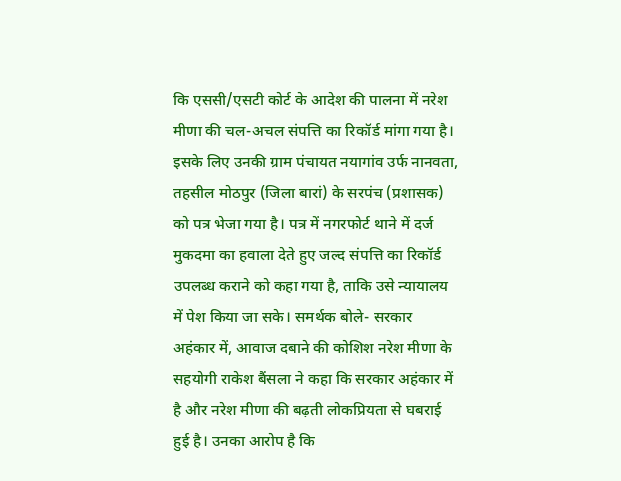कि एससी/एसटी कोर्ट के आदेश की पालना में नरेश मीणा की चल-अचल संपत्ति का रिकॉर्ड मांगा गया है। इसके लिए उनकी ग्राम पंचायत नयागांव उर्फ नानवता, तहसील मोठपुर (जिला बारां) के सरपंच (प्रशासक) को पत्र भेजा गया है। पत्र में नगरफोर्ट थाने में दर्ज मुकदमा का हवाला देते हुए जल्द संपत्ति का रिकॉर्ड उपलब्ध कराने को कहा गया है, ताकि उसे न्यायालय में पेश किया जा सके। समर्थक बोले- सरकार अहंकार में, आवाज दबाने की कोशिश नरेश मीणा के सहयोगी राकेश बैंसला ने कहा कि सरकार अहंकार में है और नरेश मीणा की बढ़ती लोकप्रियता से घबराई हुई है। उनका आरोप है कि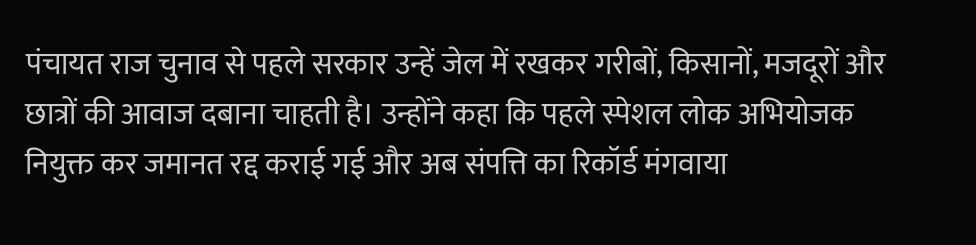पंचायत राज चुनाव से पहले सरकार उन्हें जेल में रखकर गरीबों, किसानों, मजदूरों और छात्रों की आवाज दबाना चाहती है। उन्होंने कहा कि पहले स्पेशल लोक अभियोजक नियुक्त कर जमानत रद्द कराई गई और अब संपत्ति का रिकॉर्ड मंगवाया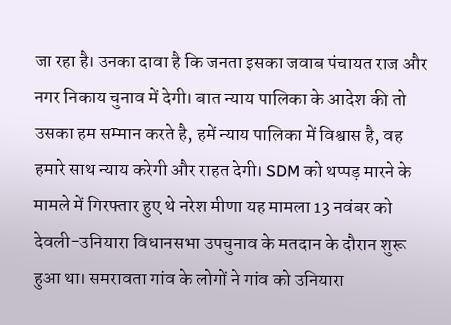जा रहा है। उनका दावा है कि जनता इसका जवाब पंचायत राज और नगर निकाय चुनाव में देगी। बात न्याय पालिका के आदेश की तो उसका हम सम्मान करते है, हमें न्याय पालिका में विश्वास है, वह हमारे साथ न्याय करेगी और राहत देगी। SDM को थप्पड़ मारने के मामले में गिरफ्तार हुए थे नरेश मीणा यह मामला 13 नवंबर को देवली-उनियारा विधानसभा उपचुनाव के मतदान के दौरान शुरू हुआ था। समरावता गांव के लोगों ने गांव को उनियारा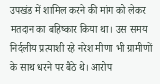उपखंड में शामिल करने की मांग को लेकर मतदान का बहिष्कार किया था। उस समय निर्दलीय प्रत्याशी रहे नरेश मीणा भी ग्रामीणों के साथ धरने पर बैठे थे। आरोप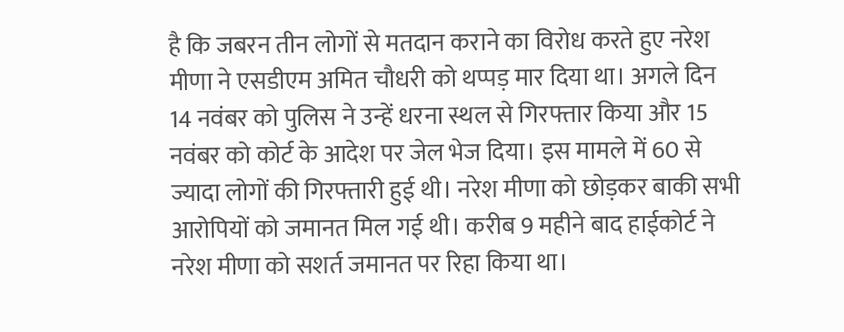है कि जबरन तीन लोगों से मतदान कराने का विरोध करते हुए नरेश मीणा ने एसडीएम अमित चौधरी को थप्पड़ मार दिया था। अगले दिन 14 नवंबर को पुलिस ने उन्हें धरना स्थल से गिरफ्तार किया और 15 नवंबर को कोर्ट के आदेश पर जेल भेज दिया। इस मामले में 60 से ज्यादा लोगों की गिरफ्तारी हुई थी। नरेश मीणा को छोड़कर बाकी सभी आरोपियों को जमानत मिल गई थी। करीब 9 महीने बाद हाईकोर्ट ने नरेश मीणा को सशर्त जमानत पर रिहा किया था।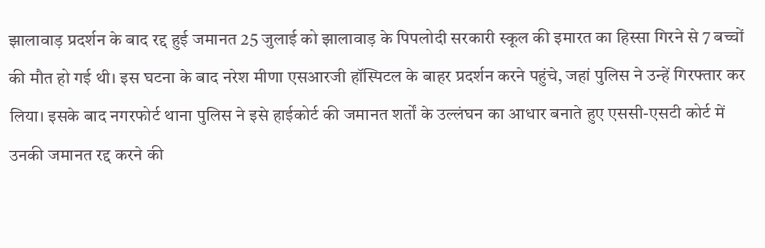झालावाड़ प्रदर्शन के बाद रद्द हुई जमानत 25 जुलाई को झालावाड़ के पिपलोदी सरकारी स्कूल की इमारत का हिस्सा गिरने से 7 बच्चों की मौत हो गई थी। इस घटना के बाद नरेश मीणा एसआरजी हॉस्पिटल के बाहर प्रदर्शन करने पहुंचे, जहां पुलिस ने उन्हें गिरफ्तार कर लिया। इसके बाद नगरफोर्ट थाना पुलिस ने इसे हाईकोर्ट की जमानत शर्तों के उल्लंघन का आधार बनाते हुए एससी-एसटी कोर्ट में उनकी जमानत रद्द करने की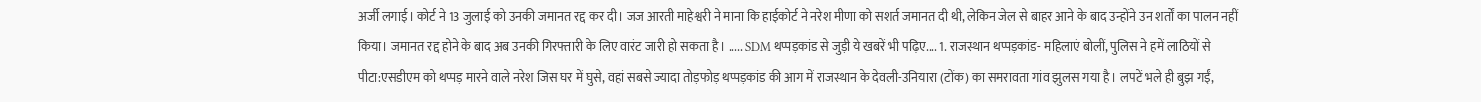अर्जी लगाई। कोर्ट ने 13 जुलाई को उनकी जमानत रद्द कर दी। जज आरती माहेश्वरी ने माना कि हाईकोर्ट ने नरेश मीणा को सशर्त जमानत दी थी, लेकिन जेल से बाहर आने के बाद उन्होंने उन शर्तों का पालन नहीं किया। जमानत रद्द होने के बाद अब उनकी गिरफ्तारी के लिए वारंट जारी हो सकता है। ..... SDM थप्पड़कांड से जुड़ी ये खबरें भी पढ़िए.... 1. राजस्थान थप्पड़कांड- महिलाएं बोलीं, पुलिस ने हमें लाठियों से पीटा:एसडीएम को थप्पड़ मारने वाले नरेश जिस घर में घुसे, वहां सबसे ज्यादा तोड़फोड़ थप्पड़कांड की आग में राजस्थान के देवली-उनियारा (टोंक) का समरावता गांव झुलस गया है। लपटें भले ही बुझ गईं,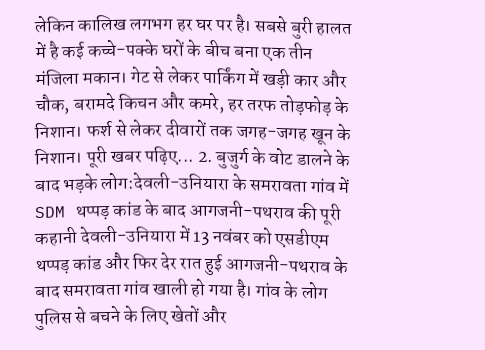लेकिन कालिख लगभग हर घर पर है। सबसे बुरी हालत में है कई कच्चे-पक्के घरों के बीच बना एक तीन मंजिला मकान। गेट से लेकर पार्किंग में खड़ी कार और चौक, बरामदे किचन और कमरे, हर तरफ तोड़फोड़ के निशान। फर्श से लेकर दीवारों तक जगह-जगह खून के निशान। पूरी खबर पढ़िए... 2. बुजुर्ग के वोट डालने के बाद भड़के लोग:देवली-उनियारा के समरावता गांव में SDM थप्पड़ कांड के बाद आगजनी-पथराव की पूरी कहानी देवली-उनियारा में 13 नवंबर को एसडीएम थप्पड़ कांड और फिर देर रात हुई आगजनी-पथराव के बाद समरावता गांव खाली हो गया है। गांव के लोग पुलिस से बचने के लिए खेतों और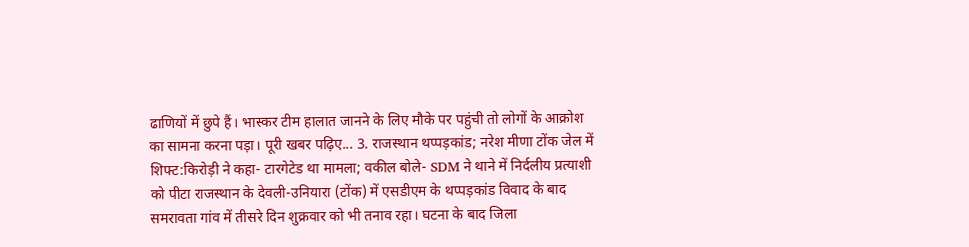ढाणियों में छुपे हैं। भास्कर टीम हालात जानने के लिए मौके पर पहुंची तो लोगों के आक्रोश का सामना करना पड़ा। पूरी खबर पढ़िए... 3. राजस्थान थप्पड़कांड; नरेश मीणा टोंक जेल में शिफ्ट:किरोड़ी ने कहा- टारगेटेड था मामला; वकील बोले- SDM ने थाने में निर्दलीय प्रत्याशी को पीटा राजस्थान के देवली-उनियारा (टोंक) में एसडीएम के थप्पड़कांड विवाद के बाद समरावता गांव में तीसरे दिन शुक्रवार को भी तनाव रहा। घटना के बाद जिला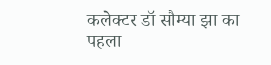कलेक्टर डॉ सौम्या झा का पहला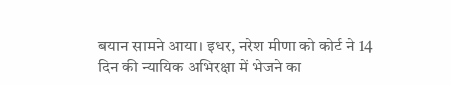बयान सामने आया। इधर, नरेश मीणा को कोर्ट ने 14 दिन की न्यायिक अभिरक्षा में भेजने का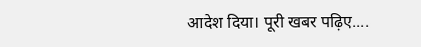आदेश दिया। पूरी खबर पढ़िए....